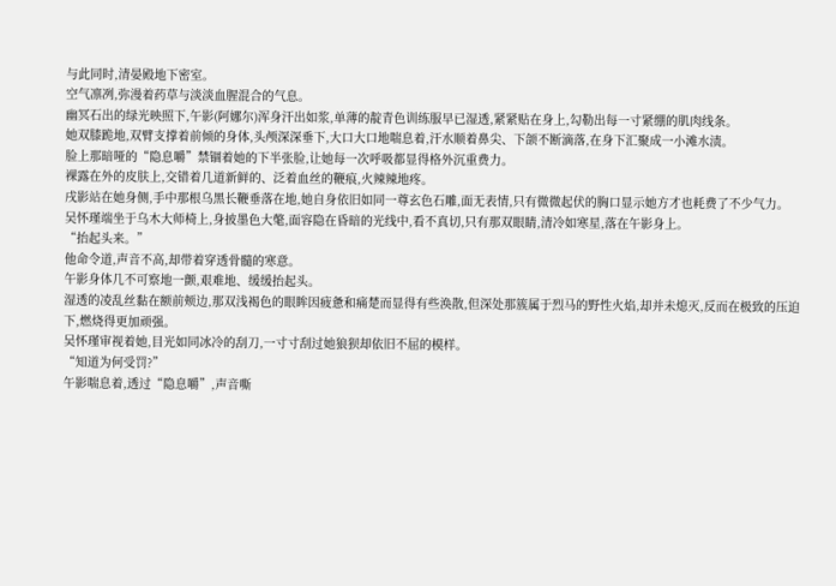与此同时,清晏殿地下密室。
空气凛冽,弥漫着药草与淡淡血腥混合的气息。
幽冥石出的绿光映照下,午影(阿娜尔)浑身汗出如浆,单薄的靛青色训练服早已湿透,紧紧贴在身上,勾勒出每一寸紧绷的肌肉线条。
她双膝跪地,双臂支撑着前倾的身体,头颅深深垂下,大口大口地喘息着,汗水顺着鼻尖、下颌不断滴落,在身下汇聚成一小滩水渍。
脸上那暗哑的“隐息嚼”禁锢着她的下半张脸,让她每一次呼吸都显得格外沉重费力。
裸露在外的皮肤上,交错着几道新鲜的、泛着血丝的鞭痕,火辣辣地疼。
戌影站在她身侧,手中那根乌黑长鞭垂落在地,她自身依旧如同一尊玄色石雕,面无表情,只有微微起伏的胸口显示她方才也耗费了不少气力。
吴怀瑾端坐于乌木大师椅上,身披墨色大氅,面容隐在昏暗的光线中,看不真切,只有那双眼睛,清冷如寒星,落在午影身上。
“抬起头来。”
他命令道,声音不高,却带着穿透骨髓的寒意。
午影身体几不可察地一颤,艰难地、缓缓抬起头。
湿透的凌乱丝黏在额前颊边,那双浅褐色的眼眸因疲惫和痛楚而显得有些涣散,但深处那簇属于烈马的野性火焰,却并未熄灭,反而在极致的压迫下,燃烧得更加顽强。
吴怀瑾审视着她,目光如同冰冷的刮刀,一寸寸刮过她狼狈却依旧不屈的模样。
“知道为何受罚?”
午影喘息着,透过“隐息嚼”,声音嘶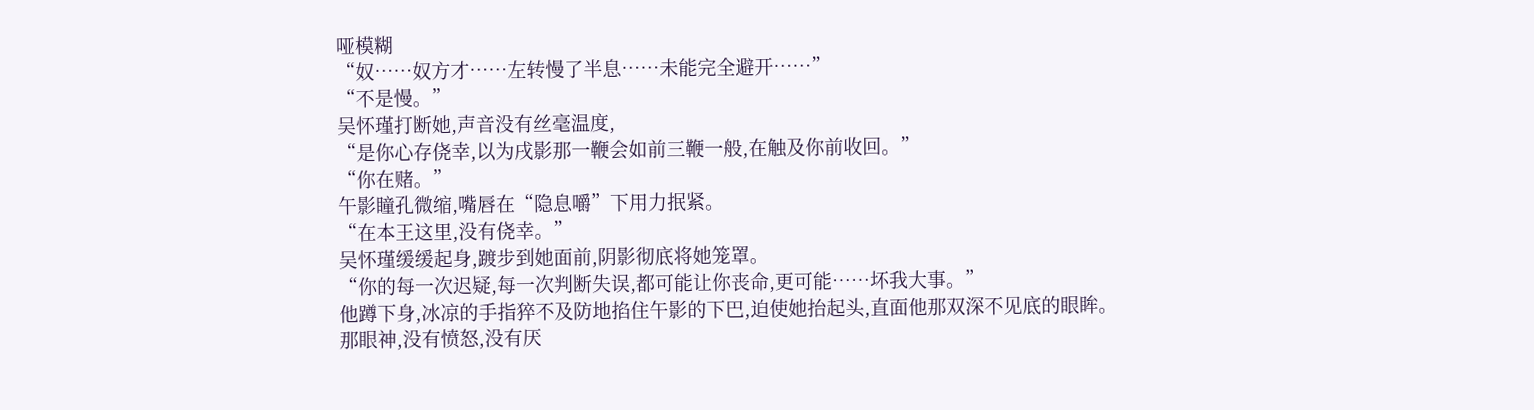哑模糊
“奴……奴方才……左转慢了半息……未能完全避开……”
“不是慢。”
吴怀瑾打断她,声音没有丝毫温度,
“是你心存侥幸,以为戌影那一鞭会如前三鞭一般,在触及你前收回。”
“你在赌。”
午影瞳孔微缩,嘴唇在“隐息嚼”下用力抿紧。
“在本王这里,没有侥幸。”
吴怀瑾缓缓起身,踱步到她面前,阴影彻底将她笼罩。
“你的每一次迟疑,每一次判断失误,都可能让你丧命,更可能……坏我大事。”
他蹲下身,冰凉的手指猝不及防地掐住午影的下巴,迫使她抬起头,直面他那双深不见底的眼眸。
那眼神,没有愤怒,没有厌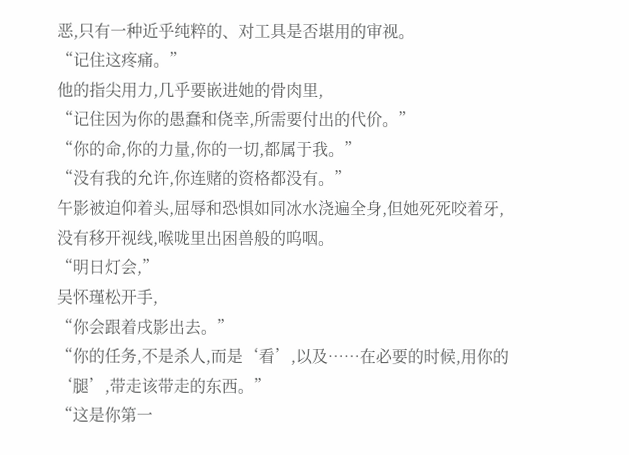恶,只有一种近乎纯粹的、对工具是否堪用的审视。
“记住这疼痛。”
他的指尖用力,几乎要嵌进她的骨肉里,
“记住因为你的愚蠢和侥幸,所需要付出的代价。”
“你的命,你的力量,你的一切,都属于我。”
“没有我的允许,你连赌的资格都没有。”
午影被迫仰着头,屈辱和恐惧如同冰水浇遍全身,但她死死咬着牙,没有移开视线,喉咙里出困兽般的呜咽。
“明日灯会,”
吴怀瑾松开手,
“你会跟着戌影出去。”
“你的任务,不是杀人,而是‘看’,以及……在必要的时候,用你的‘腿’,带走该带走的东西。”
“这是你第一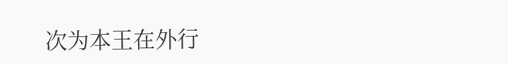次为本王在外行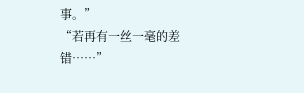事。”
“若再有一丝一毫的差错……”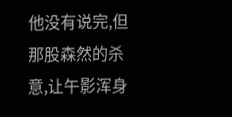他没有说完,但那股森然的杀意,让午影浑身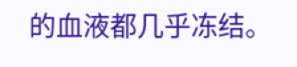的血液都几乎冻结。